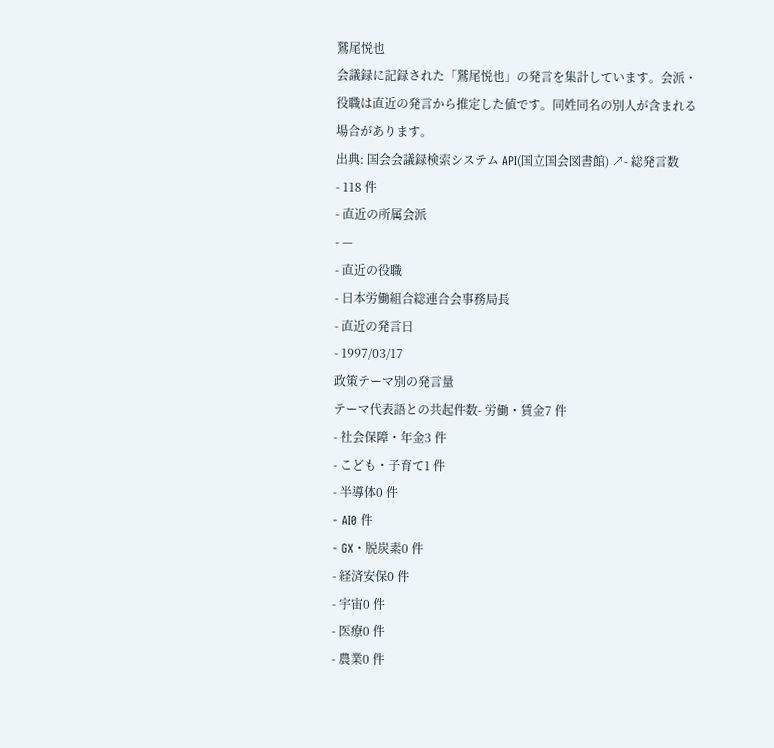鷲尾悦也
会議録に記録された「鷲尾悦也」の発言を集計しています。会派・役職は直近の発言から推定した値です。同姓同名の別人が含まれる場合があります。
出典: 国会会議録検索システム API(国立国会図書館) ↗- 総発言数
- 118 件
- 直近の所属会派
- —
- 直近の役職
- 日本労働組合総連合会事務局長
- 直近の発言日
- 1997/03/17
政策テーマ別の発言量
テーマ代表語との共起件数- 労働・賃金7 件
- 社会保障・年金3 件
- こども・子育て1 件
- 半導体0 件
- AI0 件
- GX・脱炭素0 件
- 経済安保0 件
- 宇宙0 件
- 医療0 件
- 農業0 件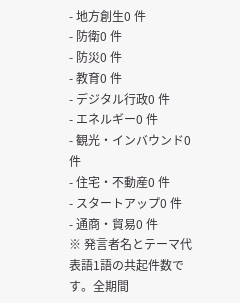- 地方創生0 件
- 防衛0 件
- 防災0 件
- 教育0 件
- デジタル行政0 件
- エネルギー0 件
- 観光・インバウンド0 件
- 住宅・不動産0 件
- スタートアップ0 件
- 通商・貿易0 件
※ 発言者名とテーマ代表語1語の共起件数です。全期間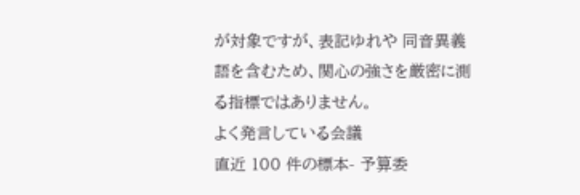が対象ですが、表記ゆれや 同音異義語を含むため、関心の強さを厳密に測る指標ではありません。
よく発言している会議
直近 100 件の標本- 予算委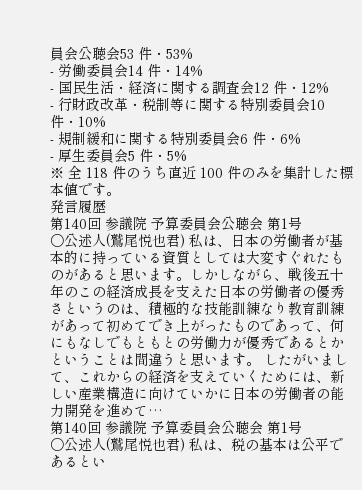員会公聴会53 件・53%
- 労働委員会14 件・14%
- 国民生活・経済に関する調査会12 件・12%
- 行財政改革・税制等に関する特別委員会10 件・10%
- 規制緩和に関する特別委員会6 件・6%
- 厚生委員会5 件・5%
※ 全 118 件のうち直近 100 件のみを集計した標本値です。
発言履歴
第140回 参議院 予算委員会公聴会 第1号
○公述人(鷲尾悦也君) 私は、日本の労働者が基本的に持っている資質としては大変すぐれたものがあると思います。しかしながら、戦後五十年のこの経済成長を支えた日本の労働者の優秀さというのは、積極的な技能訓練なり教育訓練があって初めてでき上がったものであって、何にもなしでもともとの労働力が優秀であるとかということは間違うと思います。 したがいまして、これからの経済を支えていくためには、新しい産業構造に向けていかに日本の労働者の能力開発を進めて…
第140回 参議院 予算委員会公聴会 第1号
○公述人(鷲尾悦也君) 私は、税の基本は公平であるとい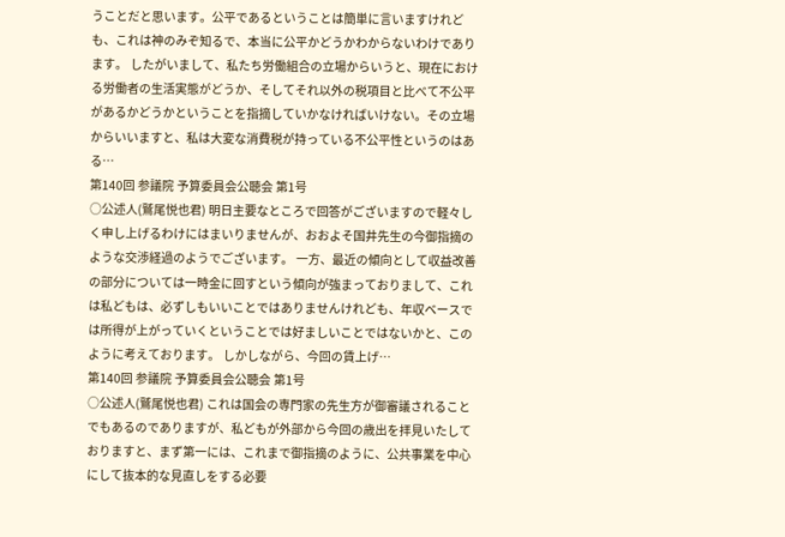うことだと思います。公平であるということは簡単に言いますけれども、これは神のみぞ知るで、本当に公平かどうかわからないわけであります。 したがいまして、私たち労働組合の立場からいうと、現在における労働者の生活実態がどうか、そしてそれ以外の税項目と比べて不公平があるかどうかということを指摘していかなければいけない。その立場からいいますと、私は大変な消費税が持っている不公平性というのはある…
第140回 参議院 予算委員会公聴会 第1号
○公述人(鷲尾悦也君) 明日主要なところで回答がございますので軽々しく申し上げるわけにはまいりませんが、おおよそ国井先生の今御指摘のような交渉経過のようでございます。 一方、最近の傾向として収益改善の部分については一時金に回すという傾向が強まっておりまして、これは私どもは、必ずしもいいことではありませんけれども、年収ベースでは所得が上がっていくということでは好ましいことではないかと、このように考えております。 しかしながら、今回の賃上げ…
第140回 参議院 予算委員会公聴会 第1号
○公述人(鷲尾悦也君) これは国会の専門家の先生方が御審議されることでもあるのでありますが、私どもが外部から今回の歳出を拝見いたしておりますと、まず第一には、これまで御指摘のように、公共事業を中心にして抜本的な見直しをする必要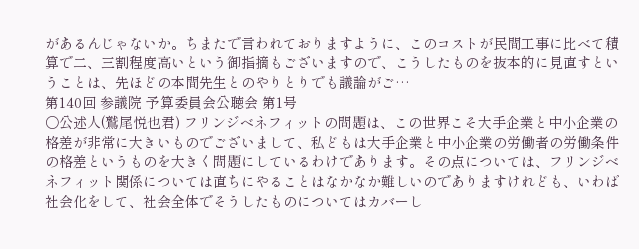があるんじゃないか。ちまたで言われておりますように、このコストが民間工事に比べて積算で二、三割程度高いという御指摘もございますので、こうしたものを抜本的に見直すということは、先ほどの本間先生とのやりとりでも議論がご…
第140回 参議院 予算委員会公聴会 第1号
○公述人(鷲尾悦也君) フリンジベネフィットの問題は、この世界こそ大手企業と中小企業の格差が非常に大きいものでございまして、私どもは大手企業と中小企業の労働者の労働条件の格差というものを大きく問題にしているわけであります。その点については、フリンジベネフィット関係については直ちにやることはなかなか難しいのでありますけれども、いわば社会化をして、社会全体でそうしたものについてはカバーし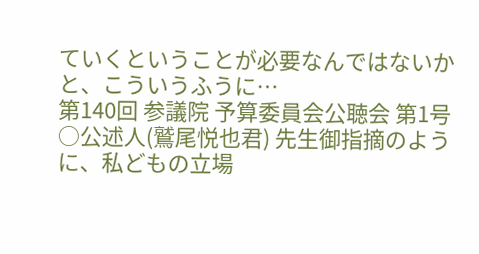ていくということが必要なんではないかと、こういうふうに…
第140回 参議院 予算委員会公聴会 第1号
○公述人(鷲尾悦也君) 先生御指摘のように、私どもの立場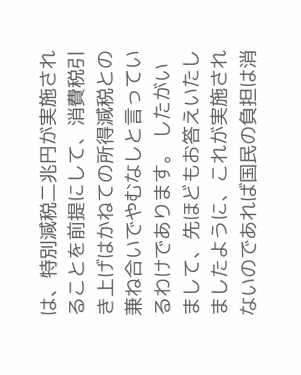は、特別減税二兆円が実施されることを前提にして、消費税引き上げはかねての所得減税との兼ね合いでやむなしと言っているわけであります。 したがいまして、先ほどもお答えいたしましたように、これが実施されないのであれば国民の負担は消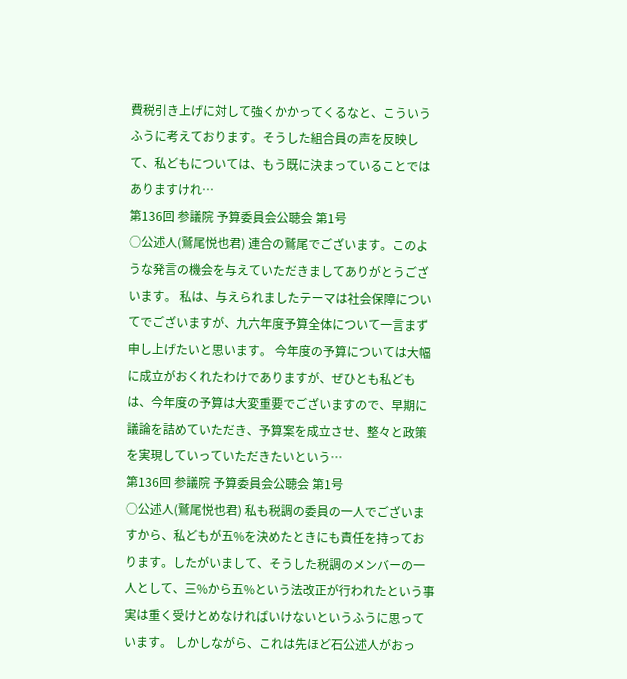費税引き上げに対して強くかかってくるなと、こういうふうに考えております。そうした組合員の声を反映して、私どもについては、もう既に決まっていることではありますけれ…
第136回 参議院 予算委員会公聴会 第1号
○公述人(鷲尾悦也君) 連合の鷲尾でございます。このような発言の機会を与えていただきましてありがとうございます。 私は、与えられましたテーマは社会保障についてでございますが、九六年度予算全体について一言まず申し上げたいと思います。 今年度の予算については大幅に成立がおくれたわけでありますが、ぜひとも私どもは、今年度の予算は大変重要でございますので、早期に議論を詰めていただき、予算案を成立させ、整々と政策を実現していっていただきたいという…
第136回 参議院 予算委員会公聴会 第1号
○公述人(鷲尾悦也君) 私も税調の委員の一人でございますから、私どもが五%を決めたときにも責任を持っております。したがいまして、そうした税調のメンバーの一人として、三%から五%という法改正が行われたという事実は重く受けとめなければいけないというふうに思っています。 しかしながら、これは先ほど石公述人がおっ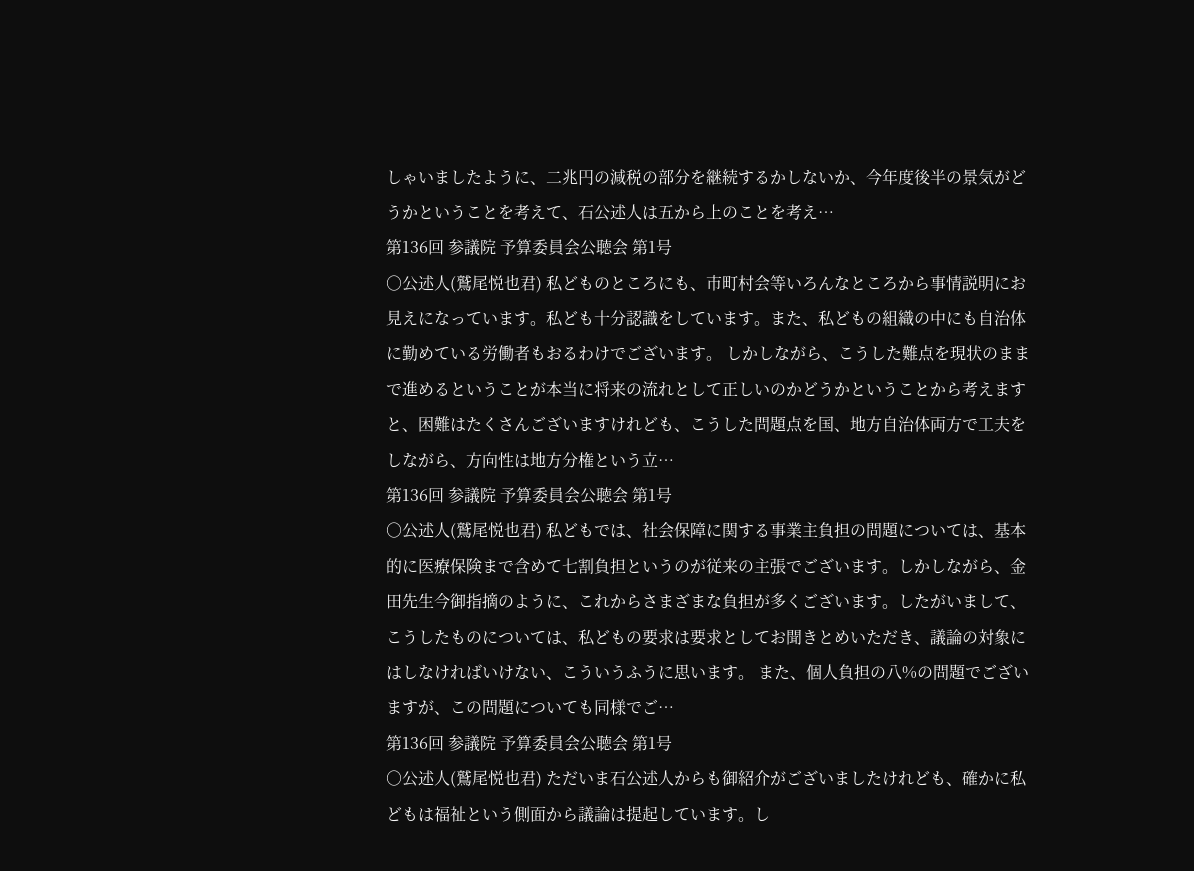しゃいましたように、二兆円の減税の部分を継続するかしないか、今年度後半の景気がどうかということを考えて、石公述人は五から上のことを考え…
第136回 参議院 予算委員会公聴会 第1号
○公述人(鷲尾悦也君) 私どものところにも、市町村会等いろんなところから事情説明にお見えになっています。私ども十分認識をしています。また、私どもの組織の中にも自治体に勤めている労働者もおるわけでございます。 しかしながら、こうした難点を現状のままで進めるということが本当に将来の流れとして正しいのかどうかということから考えますと、困難はたくさんございますけれども、こうした問題点を国、地方自治体両方で工夫をしながら、方向性は地方分権という立…
第136回 参議院 予算委員会公聴会 第1号
○公述人(鷲尾悦也君) 私どもでは、社会保障に関する事業主負担の問題については、基本的に医療保険まで含めて七割負担というのが従来の主張でございます。しかしながら、金田先生今御指摘のように、これからさまざまな負担が多くございます。したがいまして、こうしたものについては、私どもの要求は要求としてお聞きとめいただき、議論の対象にはしなければいけない、こういうふうに思います。 また、個人負担の八%の問題でございますが、この問題についても同様でご…
第136回 参議院 予算委員会公聴会 第1号
○公述人(鷲尾悦也君) ただいま石公述人からも御紹介がございましたけれども、確かに私どもは福祉という側面から議論は提起しています。し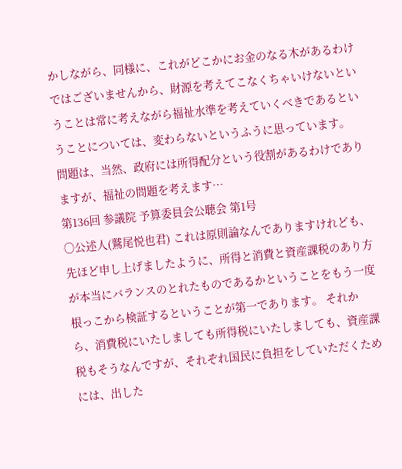かしながら、同様に、これがどこかにお金のなる木があるわけではございませんから、財源を考えてこなくちゃいけないということは常に考えながら福祉水準を考えていくべきであるということについては、変わらないというふうに思っています。 問題は、当然、政府には所得配分という役割があるわけでありますが、福祉の問題を考えます…
第136回 参議院 予算委員会公聴会 第1号
○公述人(鷲尾悦也君) これは原則論なんでありますけれども、先ほど申し上げましたように、所得と消費と資産課税のあり方が本当にバランスのとれたものであるかということをもう一度根っこから検証するということが第一であります。 それから、消費税にいたしましても所得税にいたしましても、資産課税もそうなんですが、それぞれ国民に負担をしていただくためには、出した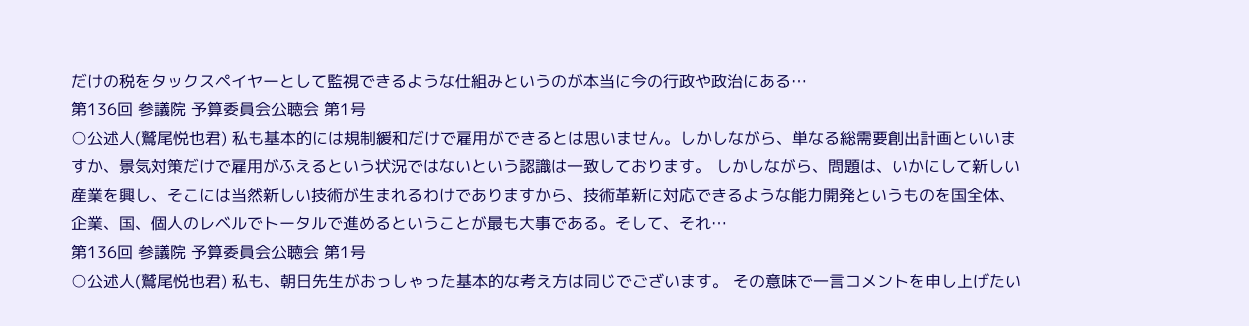だけの税をタックスペイヤーとして監視できるような仕組みというのが本当に今の行政や政治にある…
第136回 参議院 予算委員会公聴会 第1号
○公述人(鷲尾悦也君) 私も基本的には規制緩和だけで雇用ができるとは思いません。しかしながら、単なる総需要創出計画といいますか、景気対策だけで雇用がふえるという状況ではないという認識は一致しております。 しかしながら、問題は、いかにして新しい産業を興し、そこには当然新しい技術が生まれるわけでありますから、技術革新に対応できるような能力開発というものを国全体、企業、国、個人のレベルでトータルで進めるということが最も大事である。そして、それ…
第136回 参議院 予算委員会公聴会 第1号
○公述人(鷲尾悦也君) 私も、朝日先生がおっしゃった基本的な考え方は同じでございます。 その意味で一言コメントを申し上げたい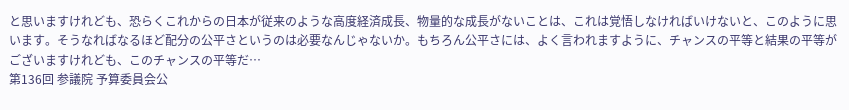と思いますけれども、恐らくこれからの日本が従来のような高度経済成長、物量的な成長がないことは、これは覚悟しなければいけないと、このように思います。そうなればなるほど配分の公平さというのは必要なんじゃないか。もちろん公平さには、よく言われますように、チャンスの平等と結果の平等がございますけれども、このチャンスの平等だ…
第136回 参議院 予算委員会公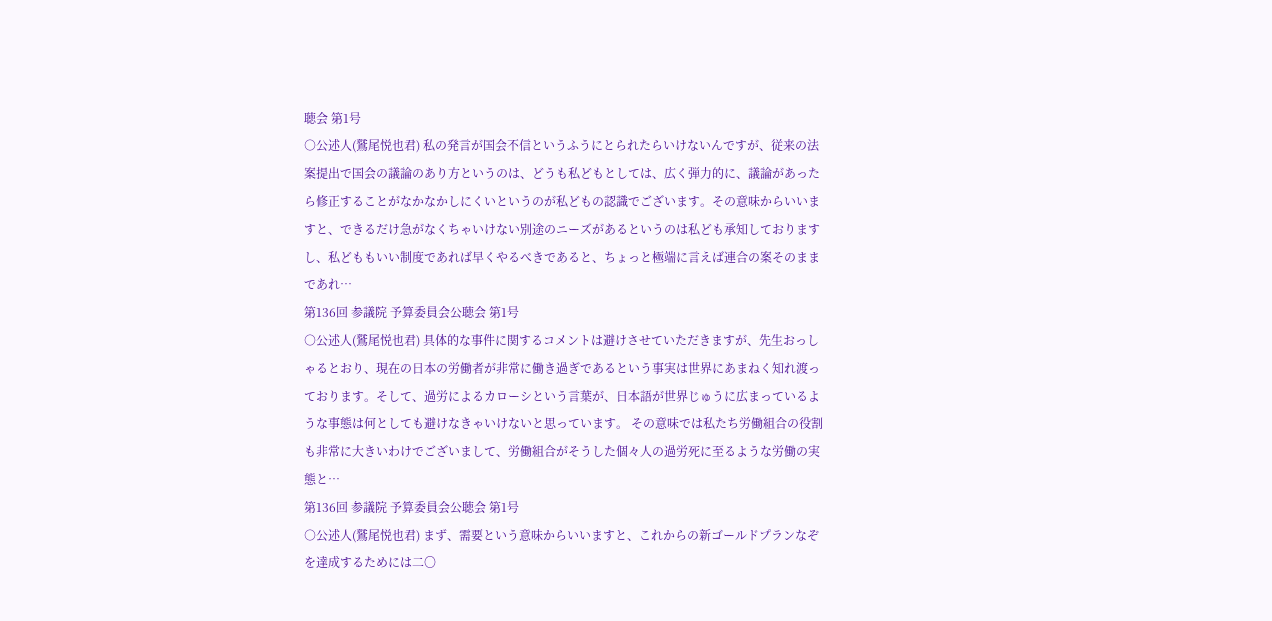聴会 第1号
○公述人(鷲尾悦也君) 私の発言が国会不信というふうにとられたらいけないんですが、従来の法案提出で国会の議論のあり方というのは、どうも私どもとしては、広く弾力的に、議論があったら修正することがなかなかしにくいというのが私どもの認識でございます。その意味からいいますと、できるだけ急がなくちゃいけない別途のニーズがあるというのは私ども承知しておりますし、私どももいい制度であれば早くやるべきであると、ちょっと極端に言えば連合の案そのままであれ…
第136回 参議院 予算委員会公聴会 第1号
○公述人(鷲尾悦也君) 具体的な事件に関するコメントは避けさせていただきますが、先生おっしゃるとおり、現在の日本の労働者が非常に働き過ぎであるという事実は世界にあまねく知れ渡っております。そして、過労によるカローシという言葉が、日本語が世界じゅうに広まっているような事態は何としても避けなきゃいけないと思っています。 その意味では私たち労働組合の役割も非常に大きいわけでございまして、労働組合がそうした個々人の過労死に至るような労働の実態と…
第136回 参議院 予算委員会公聴会 第1号
○公述人(鷲尾悦也君) まず、需要という意味からいいますと、これからの新ゴールドプランなぞを達成するためには二〇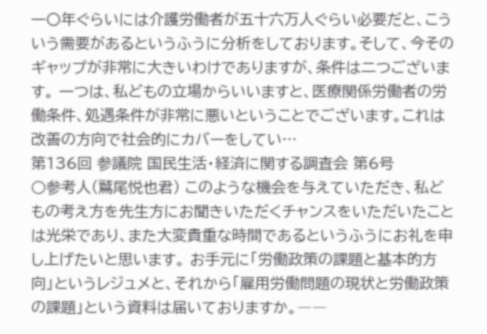一〇年ぐらいには介護労働者が五十六万人ぐらい必要だと、こういう需要があるというふうに分析をしております。そして、今そのギャップが非常に大きいわけでありますが、条件は二つございます。 一つは、私どもの立場からいいますと、医療関係労働者の労働条件、処遇条件が非常に悪いということでございます。これは改善の方向で社会的にカバーをしてい…
第136回 参議院 国民生活・経済に関する調査会 第6号
○参考人(鷲尾悦也君) このような機会を与えていただき、私どもの考え方を先生方にお聞きいただくチャンスをいただいたことは光栄であり、また大変貴重な時間であるというふうにお礼を申し上げたいと思います。 お手元に「労働政策の課題と基本的方向」というレジュメと、それから「雇用労働問題の現状と労働政策の課題」という資料は届いておりますか。――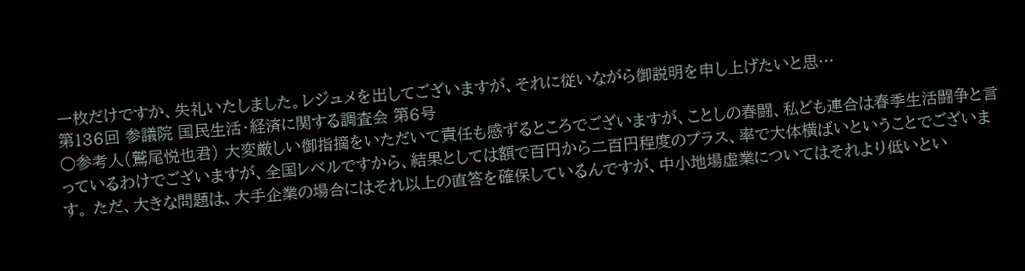一枚だけですか、失礼いたしました。レジュメを出してございますが、それに従いながら御説明を申し上げたいと思…
第136回 参議院 国民生活・経済に関する調査会 第6号
○参考人(鷲尾悦也君) 大変厳しい御指摘をいただいて責任も感ずるところでございますが、ことしの春闘、私ども連合は春季生活闘争と言っているわけでございますが、全国レベルですから、結果としては額で百円から二百円程度のプラス、率で大体横ばいということでございます。 ただ、大きな問題は、大手企業の場合にはそれ以上の直答を確保しているんですが、中小地場虚業についてはそれより低いとい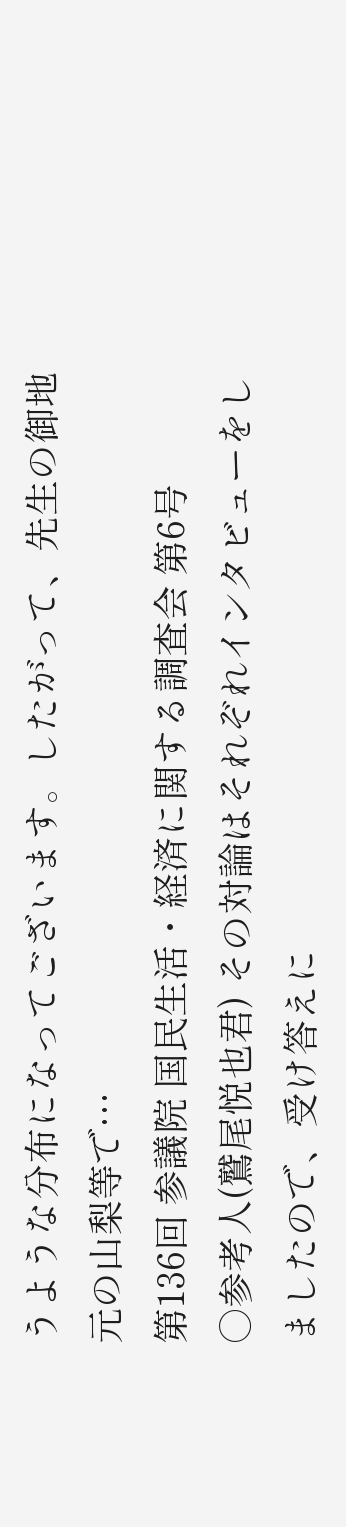うような分布になってございます。したがって、先生の御地元の山梨等で…
第136回 参議院 国民生活・経済に関する調査会 第6号
○参考人(鷲尾悦也君) その対論はそれぞれインタビューをしましたので、受け答えに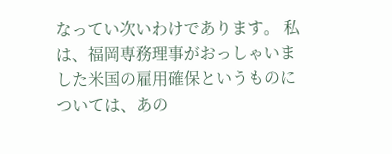なってい次いわけであります。 私は、福岡専務理事がおっしゃいました米国の雇用確保というものについては、あの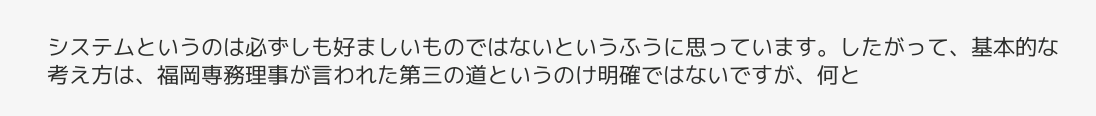システムというのは必ずしも好ましいものではないというふうに思っています。したがって、基本的な考え方は、福岡専務理事が言われた第三の道というのけ明確ではないですが、何と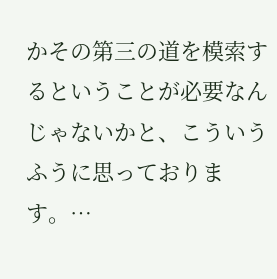かその第三の道を模索するということが必要なんじゃないかと、こういうふうに思っております。…